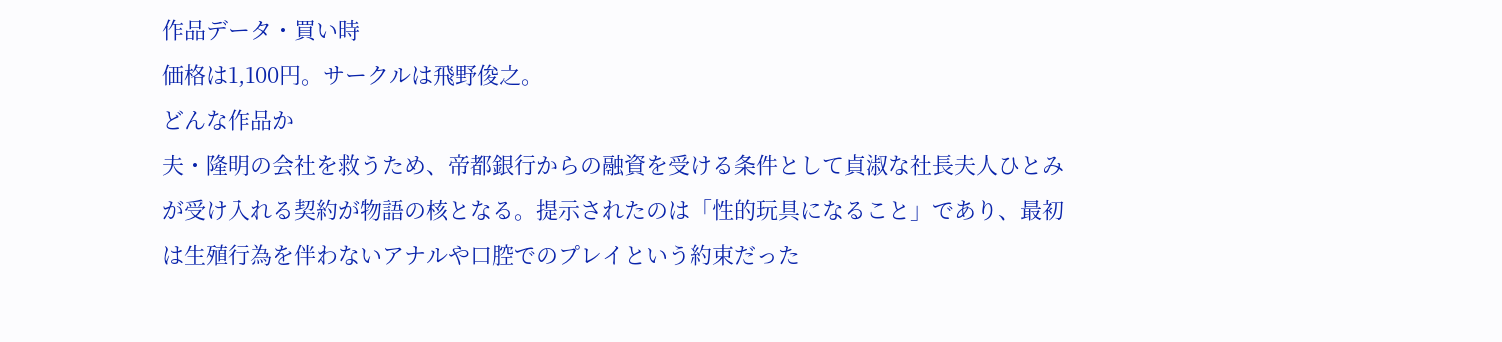作品データ・買い時
価格は1,100円。サークルは飛野俊之。
どんな作品か
夫・隆明の会社を救うため、帝都銀行からの融資を受ける条件として貞淑な社長夫人ひとみが受け入れる契約が物語の核となる。提示されたのは「性的玩具になること」であり、最初は生殖行為を伴わないアナルや口腔でのプレイという約束だった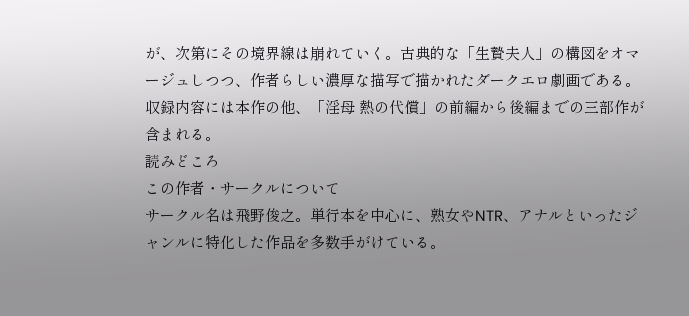が、次第にその境界線は崩れていく。古典的な「生贄夫人」の構図をオマージュしつつ、作者らしい濃厚な描写で描かれたダークエロ劇画である。収録内容には本作の他、「淫母 熱の代償」の前編から後編までの三部作が含まれる。
読みどころ
この作者・サークルについて
サークル名は飛野俊之。単行本を中心に、熟女やNTR、アナルといったジャンルに特化した作品を多数手がけている。